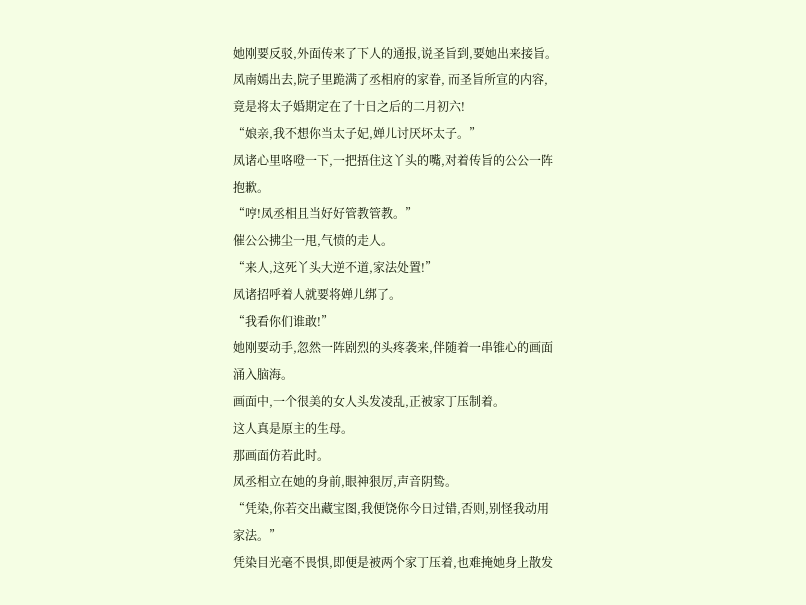她刚要反驳,外面传来了下人的通报,说圣旨到,要她出来接旨。
凤南嫣出去,院子里跪满了丞相府的家眷, 而圣旨所宣的内容,竟是将太子婚期定在了十日之后的二月初六!
“娘亲,我不想你当太子妃,婵儿讨厌坏太子。”
凤诸心里咯噔一下,一把捂住这丫头的嘴,对着传旨的公公一阵抱歉。
“哼!凤丞相且当好好管教管教。”
催公公拂尘一甩,气愤的走人。
“来人,这死丫头大逆不道,家法处置!”
凤诸招呼着人就要将婵儿绑了。
“我看你们谁敢!”
她刚要动手,忽然一阵剧烈的头疼袭来,伴随着一串锥心的画面涌入脑海。
画面中,一个很美的女人头发凌乱,正被家丁压制着。
这人真是原主的生母。
那画面仿若此时。
凤丞相立在她的身前,眼神狠厉,声音阴鸷。
“凭染,你若交出藏宝图,我便饶你今日过错,否则,别怪我动用家法。”
凭染目光毫不畏惧,即便是被两个家丁压着,也难掩她身上散发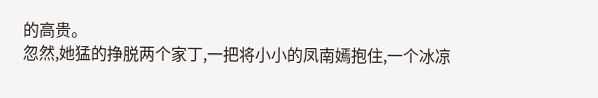的高贵。
忽然,她猛的挣脱两个家丁,一把将小小的凤南嫣抱住,一个冰凉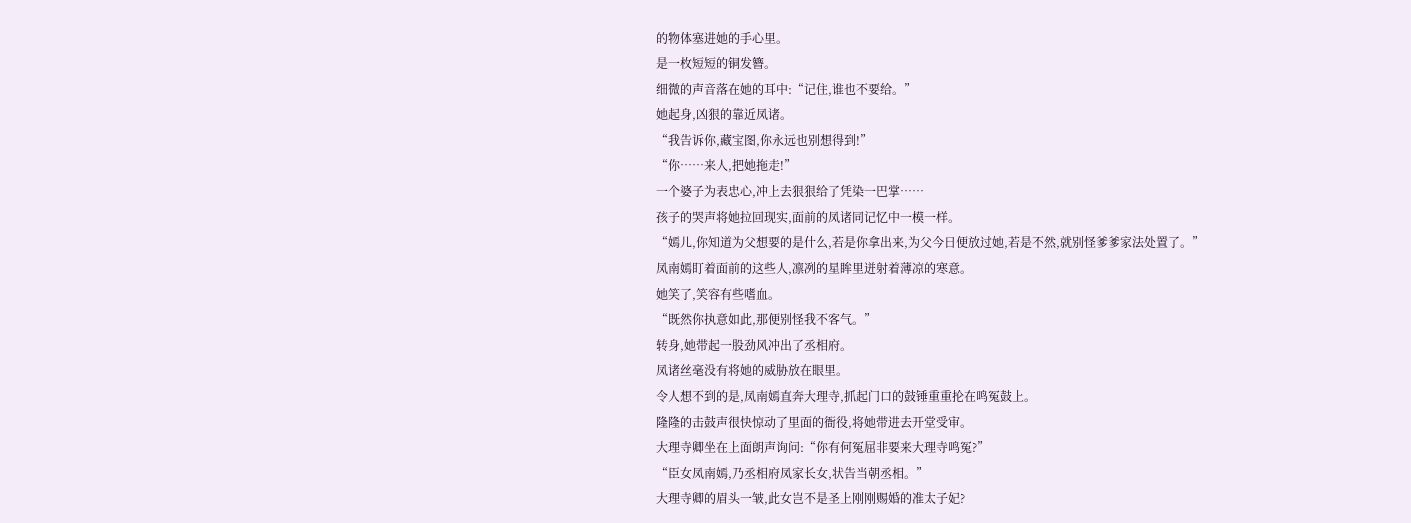的物体塞进她的手心里。
是一枚短短的铜发簪。
细微的声音落在她的耳中:“记住,谁也不要给。”
她起身,凶狠的靠近凤诸。
“我告诉你,藏宝图,你永远也别想得到!”
“你……来人,把她拖走!”
一个婆子为表忠心,冲上去狠狠给了凭染一巴掌……
孩子的哭声将她拉回现实,面前的凤诸同记忆中一模一样。
“嫣儿,你知道为父想要的是什么,若是你拿出来,为父今日便放过她,若是不然,就别怪爹爹家法处置了。”
凤南嫣盯着面前的这些人,凛冽的星眸里迸射着薄凉的寒意。
她笑了,笑容有些嗜血。
“既然你执意如此,那便别怪我不客气。”
转身,她带起一股劲风冲出了丞相府。
凤诸丝毫没有将她的威胁放在眼里。
令人想不到的是,凤南嫣直奔大理寺,抓起门口的鼓锤重重抡在鸣冤鼓上。
隆隆的击鼓声很快惊动了里面的衙役,将她带进去开堂受审。
大理寺卿坐在上面朗声询问:“你有何冤屈非要来大理寺鸣冤?”
“臣女凤南嫣,乃丞相府凤家长女,状告当朝丞相。”
大理寺卿的眉头一皱,此女岂不是圣上刚刚赐婚的准太子妃?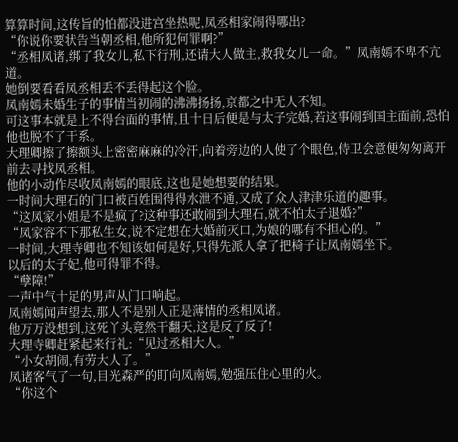算算时间,这传旨的怕都没进宫坐热呢,凤丞相家闹得哪出?
“你说你要状告当朝丞相,他所犯何罪啊?”
“丞相凤诸,绑了我女儿,私下行刑,还请大人做主,救我女儿一命。”凤南嫣不卑不亢道。
她倒要看看凤丞相丢不丢得起这个脸。
凤南嫣未婚生子的事情当初闹的沸沸扬扬,京都之中无人不知。
可这事本就是上不得台面的事情,且十日后便是与太子完婚,若这事闹到国主面前,恐怕他也脱不了干系。
大理卿擦了擦额头上密密麻麻的冷汗,向着旁边的人使了个眼色,侍卫会意便匆匆离开前去寻找凤丞相。
他的小动作尽收凤南嫣的眼底,这也是她想要的结果。
一时间大理石的门口被百姓围得得水泄不通,又成了众人津津乐道的趣事。
“这凤家小姐是不是疯了?这种事还敢闹到大理石,就不怕太子退婚?”
“凤家容不下那私生女,说不定想在大婚前灭口,为娘的哪有不担心的。”
一时间,大理寺卿也不知该如何是好,只得先派人拿了把椅子让凤南嫣坐下。
以后的太子妃,他可得罪不得。
“孽障!”
一声中气十足的男声从门口响起。
凤南嫣闻声望去,那人不是别人正是薄情的丞相凤诸。
他万万没想到,这死丫头竟然干翻天,这是反了反了!
大理寺卿赶紧起来行礼:“见过丞相大人。”
“小女胡闹,有劳大人了。”
凤诸客气了一句,目光森严的盯向凤南嫣,勉强压住心里的火。
“你这个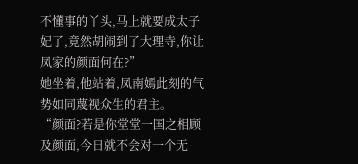不懂事的丫头,马上就要成太子妃了,竟然胡闹到了大理寺,你让凤家的颜面何在?”
她坐着,他站着,凤南嫣此刻的气势如同蔑视众生的君主。
“颜面?若是你堂堂一国之相顾及颜面,今日就不会对一个无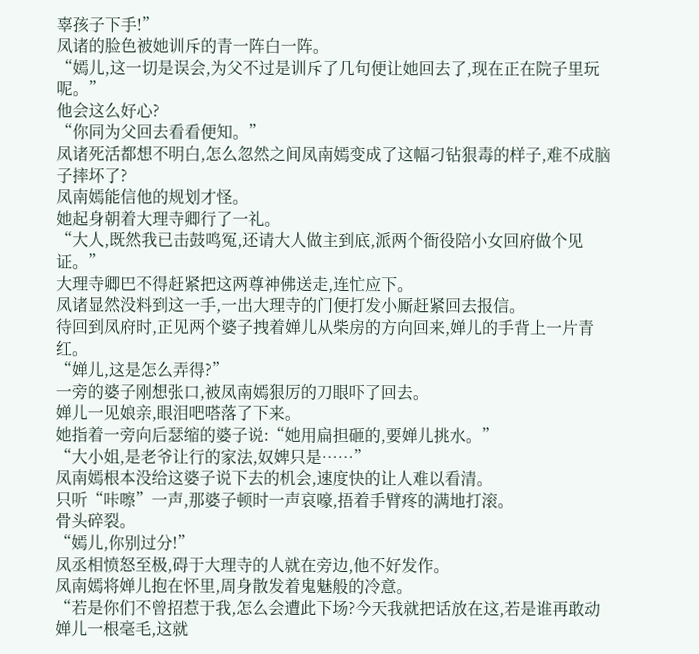辜孩子下手!”
凤诸的脸色被她训斥的青一阵白一阵。
“嫣儿,这一切是误会,为父不过是训斥了几句便让她回去了,现在正在院子里玩呢。”
他会这么好心?
“你同为父回去看看便知。”
凤诸死活都想不明白,怎么忽然之间凤南嫣变成了这幅刁钻狠毒的样子,难不成脑子摔坏了?
凤南嫣能信他的规划才怪。
她起身朝着大理寺卿行了一礼。
“大人,既然我已击鼓鸣冤,还请大人做主到底,派两个衙役陪小女回府做个见证。”
大理寺卿巴不得赶紧把这两尊神佛送走,连忙应下。
凤诸显然没料到这一手,一出大理寺的门便打发小厮赶紧回去报信。
待回到凤府时,正见两个婆子拽着婵儿从柴房的方向回来,婵儿的手背上一片青红。
“婵儿,这是怎么弄得?”
一旁的婆子刚想张口,被凤南嫣狠厉的刀眼吓了回去。
婵儿一见娘亲,眼泪吧嗒落了下来。
她指着一旁向后瑟缩的婆子说:“她用扁担砸的,要婵儿挑水。”
“大小姐,是老爷让行的家法,奴婢只是……”
凤南嫣根本没给这婆子说下去的机会,速度快的让人难以看清。
只听“咔嚓”一声,那婆子顿时一声哀嚎,捂着手臂疼的满地打滚。
骨头碎裂。
“嫣儿,你别过分!”
凤丞相愤怒至极,碍于大理寺的人就在旁边,他不好发作。
凤南嫣将婵儿抱在怀里,周身散发着鬼魅般的冷意。
“若是你们不曾招惹于我,怎么会遭此下场?今天我就把话放在这,若是谁再敢动婵儿一根毫毛,这就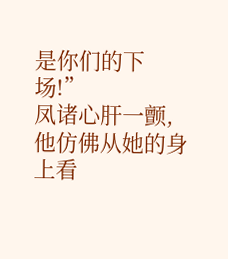是你们的下场!”
凤诸心肝一颤,他仿佛从她的身上看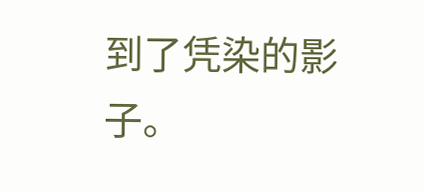到了凭染的影子。